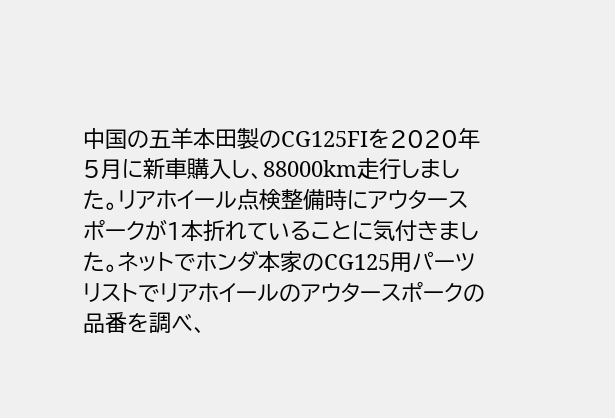中国の五羊本田製のCG125FIを2020年5月に新車購入し、88000km走行しました。リアホイール点検整備時にアウタースポークが1本折れていることに気付きました。ネットでホンダ本家のCG125用パーツリストでリアホイールのアウタースポークの品番を調べ、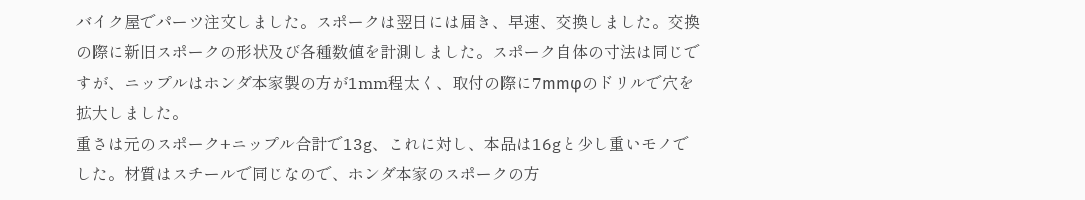バイク屋でパーツ注文しました。スポークは翌日には届き、早速、交換しました。交換の際に新旧スポークの形状及び各種数値を計測しました。スポーク自体の寸法は同じですが、ニップルはホンダ本家製の方が1mm程太く、取付の際に7mmφのドリルで穴を拡大しました。
重さは元のスポーク+ニップル合計で13g、これに対し、本品は16gと少し重いモノでした。材質はスチールで同じなので、ホンダ本家のスポークの方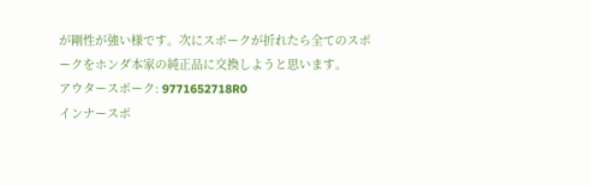が剛性が強い様です。次にスポークが折れたら全てのスポークをホンダ本家の純正品に交換しようと思います。
アウタースポーク: 9771652718R0
インナースポ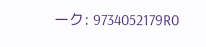ーク: 9734052179R0